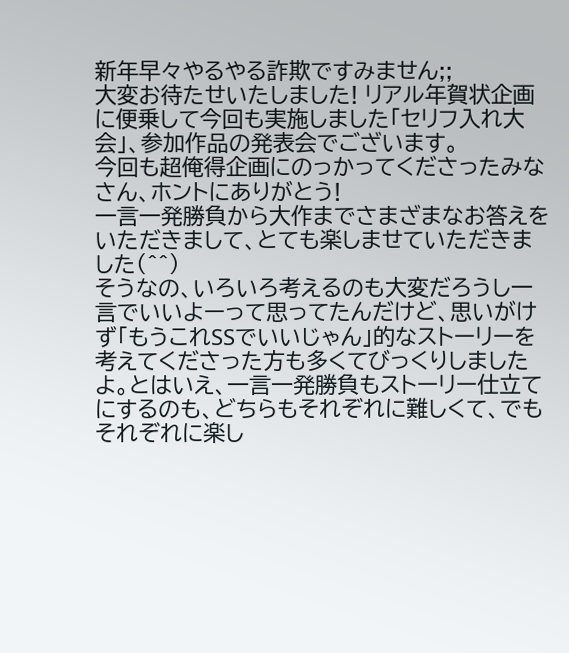新年早々やるやる詐欺ですみません;;
大変お待たせいたしました! リアル年賀状企画に便乗して今回も実施しました「セリフ入れ大会」、参加作品の発表会でございます。
今回も超俺得企画にのっかってくださったみなさん、ホントにありがとう!
一言一発勝負から大作までさまざまなお答えをいただきまして、とても楽しませていただきました(^^)
そうなの、いろいろ考えるのも大変だろうし一言でいいよーって思ってたんだけど、思いがけず「もうこれSSでいいじゃん」的なストーリーを考えてくださった方も多くてびっくりしましたよ。とはいえ、一言一発勝負もストーリー仕立てにするのも、どちらもそれぞれに難しくて、でもそれぞれに楽し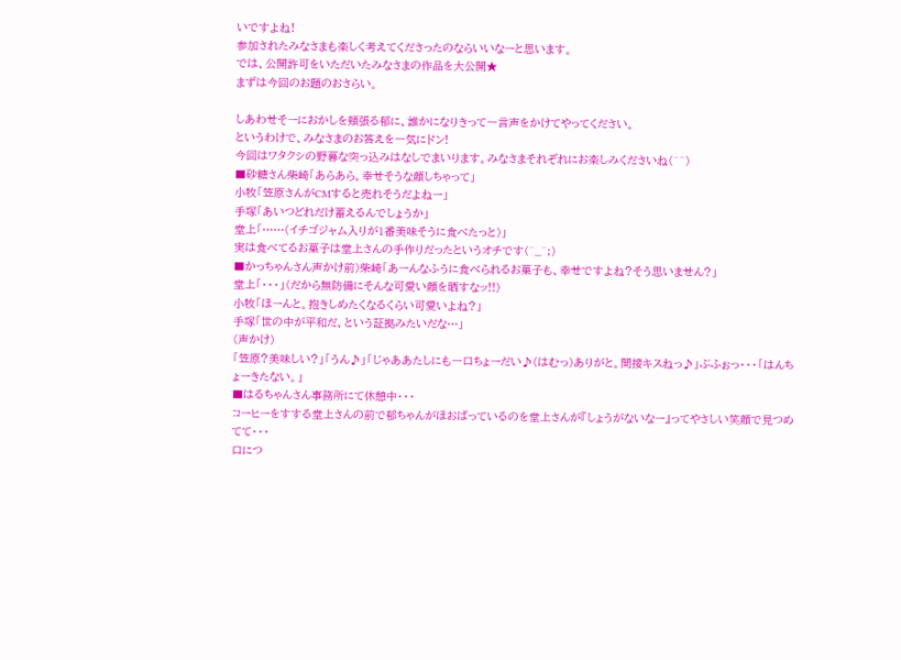いですよね!
参加されたみなさまも楽しく考えてくださったのならいいなーと思います。
では、公開許可をいただいたみなさまの作品を大公開★
まずは今回のお題のおさらい。

しあわせそーにおかしを頬張る郁に、誰かになりきって一言声をかけてやってください。
というわけで、みなさまのお答えを一気にドン!
今回はワタクシの野暮な突っ込みはなしでまいります。みなさまそれぞれにお楽しみくださいね(^^)
■砂糖さん柴崎「あらあら。幸せそうな顔しちゃって」
小牧「笠原さんがCMすると売れそうだよねー」
手塚「あいつどれだけ蓄えるんでしょうか」
堂上「……(イチゴジャム入りが1番美味そうに食べたっと)」
実は食べてるお菓子は堂上さんの手作りだったというオチです(^_^;)
■かっちゃんさん声かけ前)柴崎「あーんなふうに食べられるお菓子も、幸せですよね?そう思いません?」
堂上「・・・」(だから無防備にそんな可愛い顔を晒すなッ!!)
小牧「ほーんと。抱きしめたくなるくらい可愛いよね?」
手塚「世の中が平和だ、という証拠みたいだな…」
(声かけ)
「笠原?美味しい?」「うん♪」「じゃああたしにも一口ちょーだい♪(はむっ)ありがと。間接キスねっ♪」ぶふぉっ・・・「はんちょーきたない。」
■はるちゃんさん事務所にて休憩中・・・
コーヒーをすする堂上さんの前で郁ちゃんがほおばっているのを堂上さんが『しょうがないなー』ってやさしい笑顔で見つめてて・・・
口につ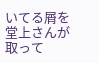いてる屑を堂上さんが取って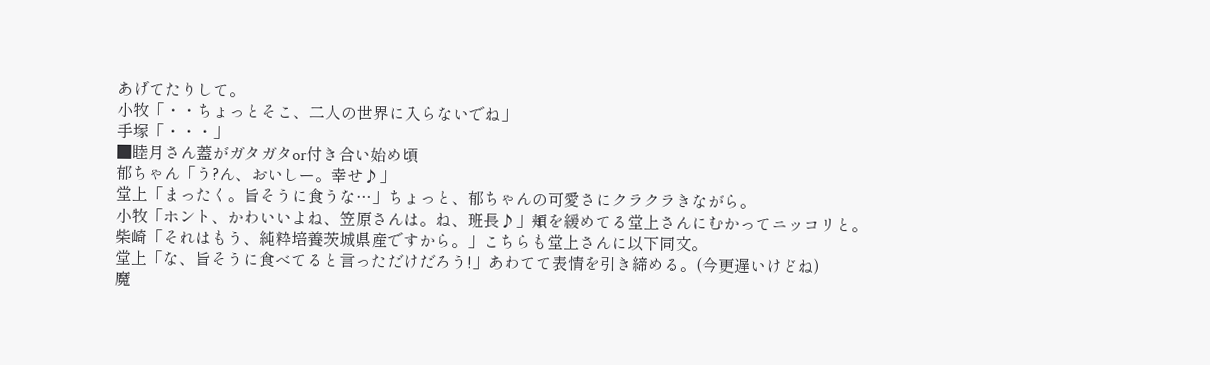あげてたりして。
小牧「・・ちょっとそこ、二人の世界に入らないでね」
手塚「・・・」
■睦月さん蓋がガタガタor付き合い始め頃
郁ちゃん「う?ん、おいしー。幸せ♪」
堂上「まったく。旨そうに食うな…」ちょっと、郁ちゃんの可愛さにクラクラきながら。
小牧「ホント、かわいいよね、笠原さんは。ね、班長♪」頬を緩めてる堂上さんにむかってニッコリと。
柴崎「それはもう、純粋培養茨城県産ですから。」こちらも堂上さんに以下同文。
堂上「な、旨そうに食べてると言っただけだろう!」あわてて表情を引き締める。(今更遅いけどね)
魔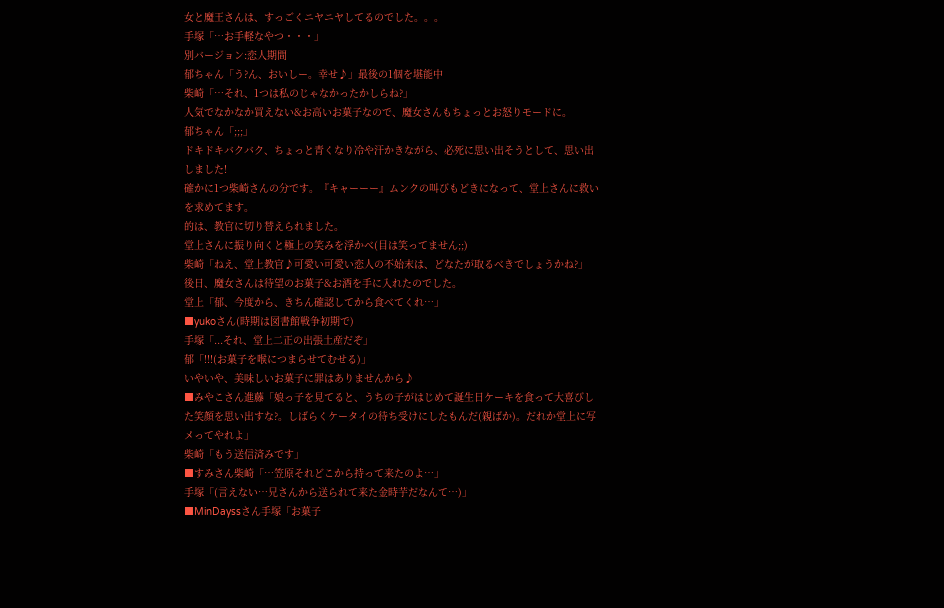女と魔王さんは、すっごくニヤニヤしてるのでした。。。
手塚「…お手軽なやつ・・・」
別バージョン:恋人期間
郁ちゃん「う?ん、おいしー。幸せ♪」最後の1個を堪能中
柴崎「…それ、1つは私のじゃなかったかしらね?」
人気でなかなか買えない&お高いお菓子なので、魔女さんもちょっとお怒りモードに。
郁ちゃん「;;;」
ドキドキバクバク、ちょっと青くなり冷や汗かきながら、必死に思い出そうとして、思い出しました!
確かに1つ柴崎さんの分です。『キャーーー』ムンクの叫びもどきになって、堂上さんに救いを求めてます。
的は、教官に切り替えられました。
堂上さんに振り向くと極上の笑みを浮かべ(目は笑ってません;;)
柴崎「ねえ、堂上教官♪可愛い可愛い恋人の不始末は、どなたが取るべきでしょうかね?」
後日、魔女さんは待望のお菓子&お酒を手に入れたのでした。
堂上「郁、今度から、きちん確認してから食べてくれ…」
■yukoさん(時期は図書館戦争初期で)
手塚「...それ、堂上二正の出張土産だぞ」
郁「!!!(お菓子を喉につまらせてむせる)」
いやいや、美味しいお菓子に罪はありませんから♪
■みやこさん進藤「娘っ子を見てると、うちの子がはじめて誕生日ケーキを食って大喜びした笑顔を思い出すな?。しばらくケータイの待ち受けにしたもんだ(親ばか)。だれか堂上に写メってやれよ」
柴崎「もう送信済みです」
■すみさん柴崎「…笠原それどこから持って来たのよ…」
手塚「(言えない…兄さんから送られて来た金時芋だなんて…)」
■MinDayssさん手塚「お菓子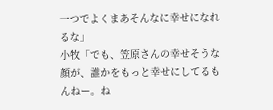一つでよくまあそんなに幸せになれるな」
小牧「でも、笠原さんの幸せそうな顔が、誰かをもっと幸せにしてるもんねー。ね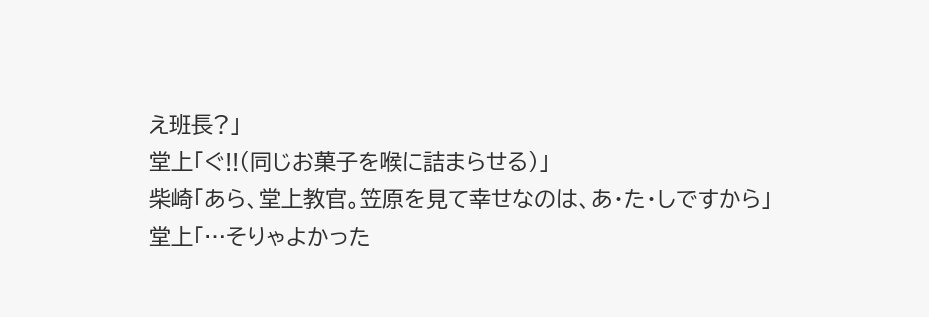え班長?」
堂上「ぐ!!(同じお菓子を喉に詰まらせる)」
柴崎「あら、堂上教官。笠原を見て幸せなのは、あ・た・しですから」
堂上「…そりゃよかった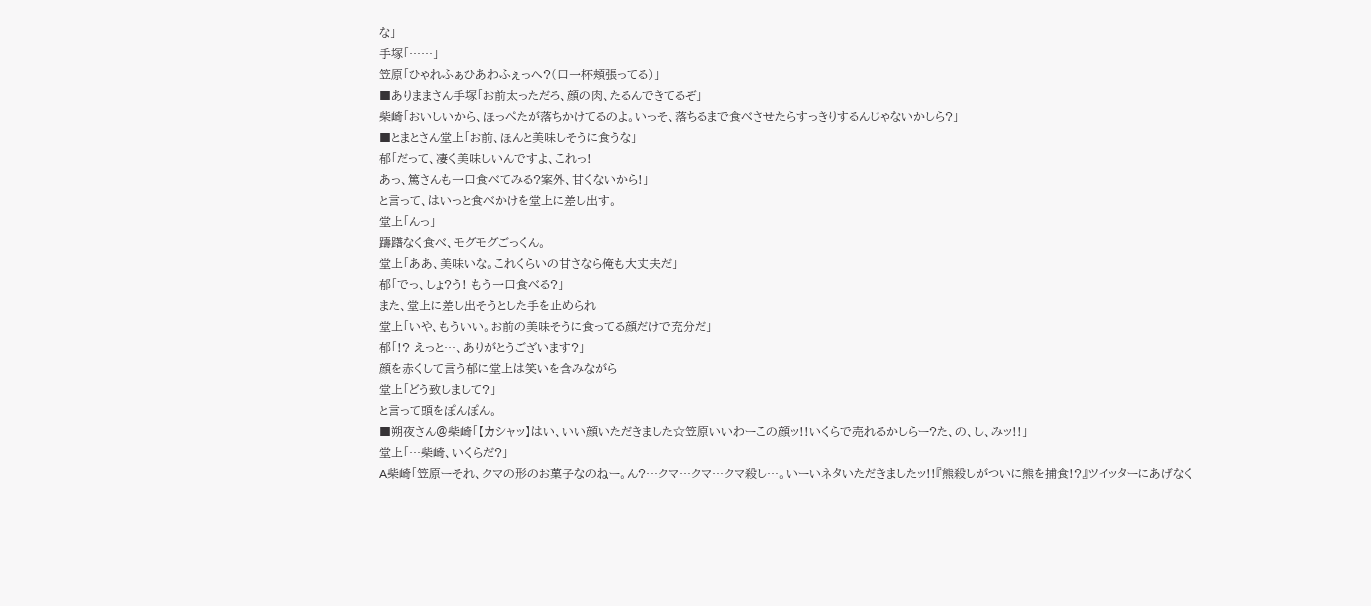な」
手塚「……」
笠原「ひゃれふぁひあわふぇっへ?(口一杯頬張ってる)」
■ありままさん手塚「お前太っただろ、顔の肉、たるんできてるぞ」
柴崎「おいしいから、ほっぺたが落ちかけてるのよ。いっそ、落ちるまで食べさせたらすっきりするんじゃないかしら?」
■とまとさん堂上「お前、ほんと美味しそうに食うな」
郁「だって、凄く美味しいんですよ、これっ!
あっ、篤さんも一口食べてみる?案外、甘くないから!」
と言って、はいっと食べかけを堂上に差し出す。
堂上「んっ」
躊躇なく食べ、モグモグごっくん。
堂上「ああ、美味いな。これくらいの甘さなら俺も大丈夫だ」
郁「でっ、しょ?う! もう一口食べる?」
また、堂上に差し出そうとした手を止められ
堂上「いや、もういい。お前の美味そうに食ってる顔だけで充分だ」
郁「!? えっと…、ありがとうございます?」
顔を赤くして言う郁に堂上は笑いを含みながら
堂上「どう致しまして?」
と言って頭をぽんぽん。
■朔夜さん@柴崎「【カシャッ】はい、いい顔いただきました☆笠原いいわーこの顔ッ!!いくらで売れるかしらー?た、の、し、みッ!!」
堂上「…柴崎、いくらだ?」
A柴崎「笠原ーそれ、クマの形のお菓子なのねー。ん?…クマ…クマ…クマ殺し…。いーいネタいただきましたッ!!『熊殺しがついに熊を捕食!?』ツイッターにあげなく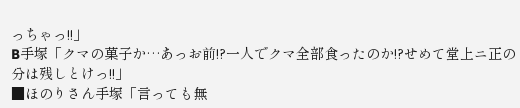っちゃっ!!」
B手塚「クマの菓子か…あっお前!?一人でクマ全部食ったのか!?せめて堂上ニ正の分は残しとけっ!!」
■ほのりさん手塚「言っても無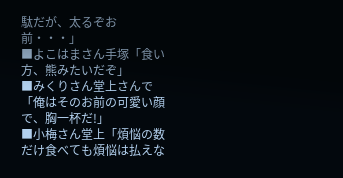駄だが、太るぞお前・・・」
■よこはまさん手塚「食い方、熊みたいだぞ」
■みくりさん堂上さんで
「俺はそのお前の可愛い顔で、胸一杯だ!」
■小梅さん堂上「煩悩の数だけ食べても煩悩は払えな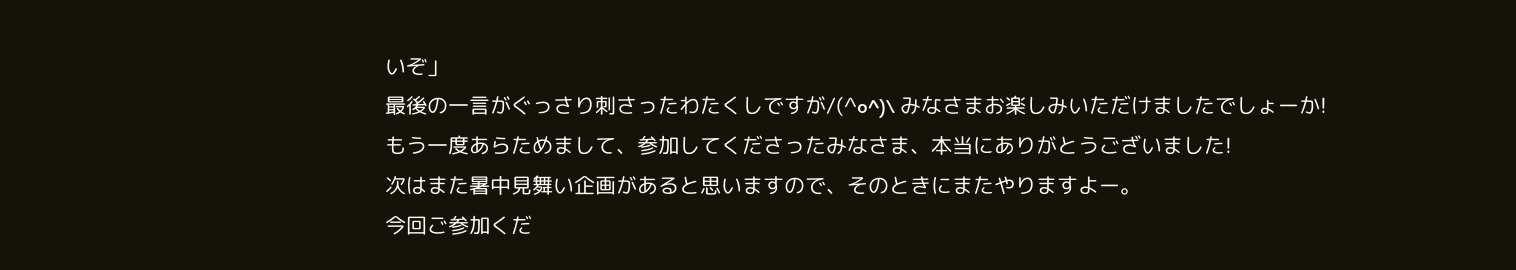いぞ」
最後の一言がぐっさり刺さったわたくしですが/(^o^)\ みなさまお楽しみいただけましたでしょーか!
もう一度あらためまして、参加してくださったみなさま、本当にありがとうございました!
次はまた暑中見舞い企画があると思いますので、そのときにまたやりますよー。
今回ご参加くだ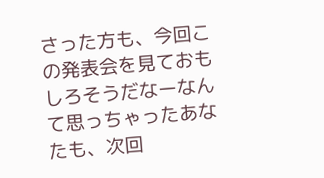さった方も、今回この発表会を見ておもしろそうだなーなんて思っちゃったあなたも、次回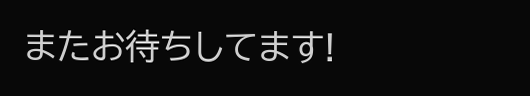またお待ちしてます!